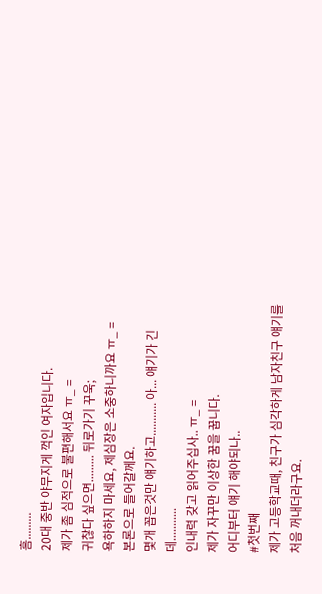흠.........
20대 중반 야무지게 꺽인 여자입니다.
제가 좀 심적으로 불편해서요 ㅠ_ =
귀찮다 싶으면......... 뒤로가기 꾸욱;
욕하하지 마세요, 제심장은 소중하니까요 ㅠ_ =
본론으로 들어갈께요.
몇개 꼽은것만 얘기하고........... 아... 얘기가 긴데...........
인내력 갖고 읽어주십사.. ㅠ_ =
제가 자꾸만 이상한 꿈을 꿉니다.
어디부터 얘기 해야되나..
#첫번째
제가 고등학교때, 친구가 심각하게 남자친구 얘기를 처음 꺼내더라구요.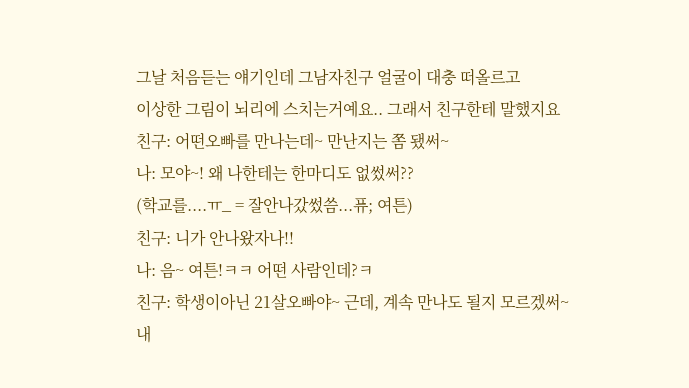그날 처음듣는 얘기인데 그남자친구 얼굴이 대충 떠올르고
이상한 그림이 뇌리에 스치는거예요.. 그래서 친구한테 말했지요
친구: 어떤오빠를 만나는데~ 만난지는 쫌 됐써~
나: 모야~! 왜 나한테는 한마디도 없썼써??
(학교를....ㅠ_ = 잘안나갔썼씀...퓨; 여튼)
친구: 니가 안나왔자나!!
나: 음~ 여튼!ㅋㅋ 어떤 사람인데?ㅋ
친구: 학생이아닌 21살오빠야~ 근데, 계속 만나도 될지 모르겠써~
내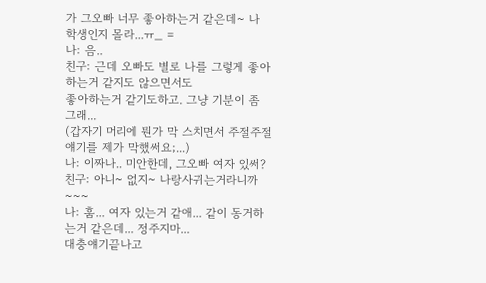가 그오빠 너무 좋아하는거 같은데~ 나 학생인지 몰라...ㅠ_ =
나: 음..
친구: 근데 오빠도 별로 나를 그렇게 좋아하는거 같지도 않으면서도
좋아하는거 같기도하고. 그냥 기분이 좀 그래...
(갑자기 머리에 뭔가 막 스치면서 주절주절 얘기를 제가 막했써요;...)
나: 이짜나.. 미안한데, 그오빠 여자 있써?
친구: 아니~ 없지~ 나랑사귀는거라니까~~~
나: 훔... 여자 있는거 같애... 같이 동거하는거 같은데... 정주지마...
대충얘기끝나고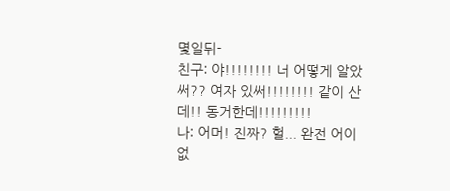몇일뒤-
친구: 야!!!!!!!! 너 어떻게 알았써?? 여자 있써!!!!!!!! 같이 산데!! 동거한데!!!!!!!!!
나: 어머! 진짜? 헐... 완전 어이 없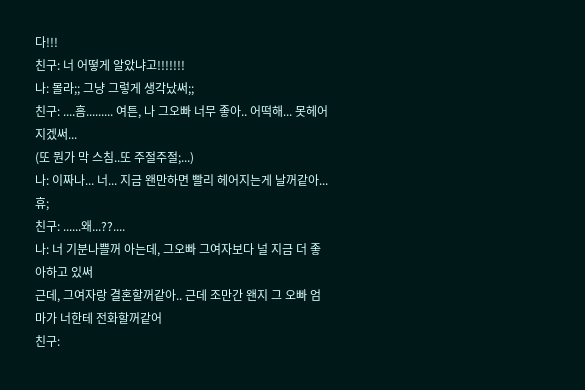다!!!
친구: 너 어떻게 알았냐고!!!!!!!
나: 몰라;; 그냥 그렇게 생각났써;;
친구: ....흠......... 여튼, 나 그오빠 너무 좋아.. 어떡해... 못헤어지겠써...
(또 뭔가 막 스침..또 주절주절;...)
나: 이짜나... 너... 지금 왠만하면 빨리 헤어지는게 날꺼같아... 휴;
친구: ......왜...??....
나: 너 기분나쁠꺼 아는데, 그오빠 그여자보다 널 지금 더 좋아하고 있써
근데, 그여자랑 결혼할꺼같아.. 근데 조만간 왠지 그 오빠 엄마가 너한테 전화할꺼같어
친구: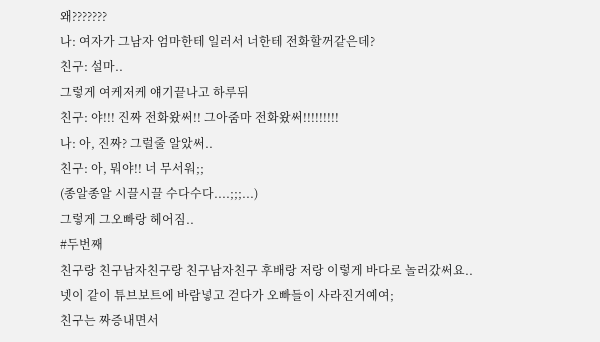왜???????
나: 여자가 그남자 엄마한테 일러서 너한테 전화할꺼같은데?
친구: 설마..
그렇게 여케저케 얘기끝나고 하루뒤
친구: 야!!! 진짜 전화왔써!! 그아줌마 전화왔써!!!!!!!!!
나: 아, 진짜? 그럴줄 알았써..
친구: 아, 뭐야!! 너 무서워;;
(종알종알 시끌시끌 수다수다....;;;...)
그렇게 그오빠랑 헤어짐..
#두번째
친구랑 친구남자친구랑 친구남자친구 후배랑 저랑 이렇게 바다로 놀러갔써요..
넷이 같이 튜브보트에 바람넣고 걷다가 오빠들이 사라진거예여;
친구는 짜증내면서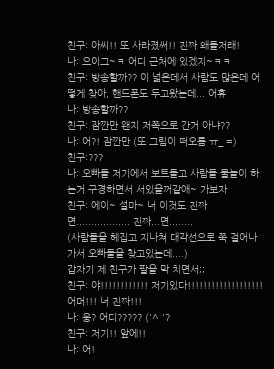친구: 아씨!! 또 사라졌써!! 진짜 왜들저래!
나: 으이그~ㅋ 어디 근처에 있겠지~ㅋㅋ
친구: 방송할까?? 이 넓은데서 사람도 많은데 어떻게 찾아, 핸드폰도 두고왔는데... 어휴
나: 방송할까??
친구: 잠깐만 왠지 저쪽으로 간거 아냐??
나: 어?! 잠깐만 (또 그림이 떠오름 ㅠ_ =)
친구:???
나: 오빠들 저기에서 보트들고 사람들 물놀이 하는거 구경하면서 서있을꺼같애~ 가보자
친구: 에이~ 설마~ 너 이것도 진짜면.................. 진짜...면........
(사람들을 헤집고 지나쳐 대각선으로 쭉 걸어나가서 오빠들을 찾고있는데....)
갑자기 제 친구가 팔을 막 치면서;;
친구: 야!!!!!!!!!!!! 저기있다!!!!!!!!!!!!!!!!!!! 어머!!! 너 진짜!!!
나: 웅? 어디????? ('^ '?
친구: 저기!! 앞에!!
나: 어!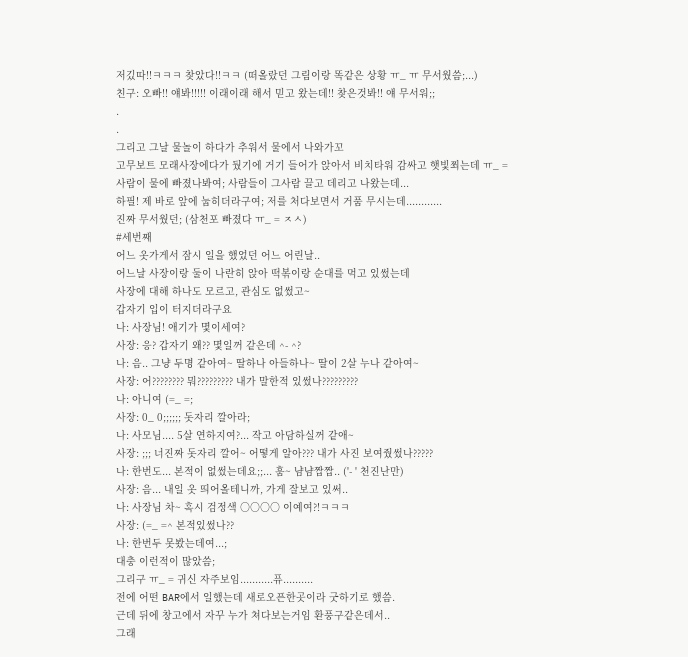저깄따!!ㅋㅋㅋ 찾았다!!ㅋㅋ (떠올랐던 그림이랑 똑같은 상황 ㅠ_ ㅠ 무서웠씀;...)
친구: 오빠!! 얘봐!!!!! 이래이래 해서 믿고 왔는데!! 찾은것봐!! 얘 무서워;;
.
.
그리고 그날 물놀이 하다가 추워서 물에서 나와가꼬
고무보트 모래사장에다가 뒀기에 거기 들어가 앉아서 비치타워 감싸고 햇빛쬐는데 ㅠ_ =
사람이 물에 빠졌나봐여; 사람들이 그사람 끌고 데리고 나왔는데...
하필! 제 바로 앞에 눕히더라구여; 저를 처다보면서 거품 무시는데............
진짜 무서웠던; (삼천포 빠졌다 ㅠ_ = ㅈㅅ)
#세번째
어느 옷가게서 잠시 일을 했었던 어느 어린날..
어느날 사장이랑 둘이 나란히 앉아 떡볶이랑 순대를 먹고 있썼는데
사장에 대해 하나도 모르고, 관심도 없썼고~
갑자기 입이 터지더라구요
나: 사장님! 애기가 몇이세여?
사장: 응? 갑자기 왜?? 몇일꺼 같은데 ^- ^?
나: 음.. 그냥 두명 같아여~ 딸하나 아들하나~ 딸이 2살 누나 같아여~
사장: 어???????? 뭐????????? 내가 말한적 있썼나?????????
나: 아니여 (=_ =;
사장: 0_ 0;;;;;; 돗자리 깔아라;
나: 사모님.... 5살 연하지여?... 작고 아담하실꺼 같애~
사장: ;;; 너진짜 돗자리 깔어~ 어떻게 알아??? 내가 사진 보여줬썼나?????
나: 한번도... 본적이 없썼는데요;;... 훔~ 냠냠짭짭.. ('- ' 천진난만)
사장: 음... 내일 옷 띄어올테니까, 가게 잘보고 있써..
나: 사장님 차~ 혹시 검정색 ○○○○ 이예여?!ㅋㅋㅋ
사장: (=_ =^ 본적있썼나??
나: 한번두 못봤는데여...;
대충 이런적이 많았씀;
그리구 ㅠ_ = 귀신 자주보임...........퓨..........
전에 어떤 BAR에서 일했는데 새로오픈한곳이라 굿하기로 했씀.
근데 뒤에 창고에서 자꾸 누가 쳐다보는거임 환풍구같은데서..
그래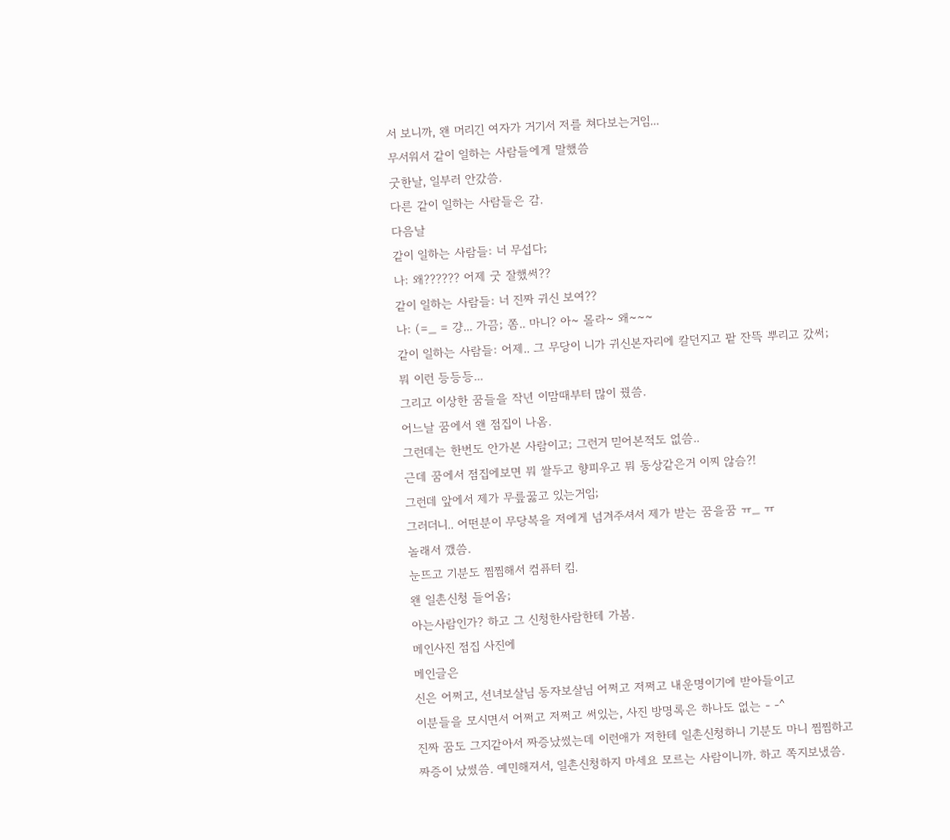서 보니까, 왠 머리긴 여자가 거기서 저를 쳐다보는거임...
무서워서 같이 일하는 사람들에게 말했씀
굿한날, 일부러 안갔씀.
다른 같이 일하는 사람들은 감.
다음날
같이 일하는 사람들: 너 무섭다;
나: 왜?????? 어제 굿 잘했써??
같이 일하는 사람들: 너 진짜 귀신 보여??
나: (=_ = 걍... 가끔; 쫌.. 마니? 아~ 몰라~ 왜~~~
같이 일하는 사람들: 어제.. 그 무당이 니가 귀신본자리에 칼던지고 팥 잔뜩 뿌리고 갔써;
뭐 이런 등등등...
그리고 이상한 꿈들을 작년 이맘때부터 많이 꿨씀.
어느날 꿈에서 왠 점집이 나옴.
그런데는 한번도 안가본 사람이고; 그런거 믿어본적도 없씀..
근데 꿈에서 점집에보면 뭐 쌀두고 향피우고 뭐 동상같은거 이찌 않슴?!
그런데 앞에서 제가 무릎꿇고 있는거임;
그러더니.. 어떤분이 무당복을 저에게 넘겨주셔서 제가 받는 꿈을꿈 ㅠ_ ㅠ
놀래서 깼씀.
눈뜨고 기분도 찜찜해서 컴퓨터 킴.
왠 일촌신청 들어옴;
아는사람인가? 하고 그 신청한사람한테 가봄.
메인사진 점집 사진에
메인글은
신은 어쩌고, 선녀보살님 동자보살님 어쩌고 저쩌고 내운명이기에 받아들이고
이분들을 모시면서 어쩌고 저쩌고 써있는, 사진 방명록은 하나도 없는 - -^
진짜 꿈도 그지같아서 짜증났썼는데 이런애가 저한테 일촌신청하니 기분도 마니 찜찜하고
짜증이 났썼씀. 예민해져서, 일촌신청하지 마세요 모르는 사람이니까. 하고 쪽지보냈씀.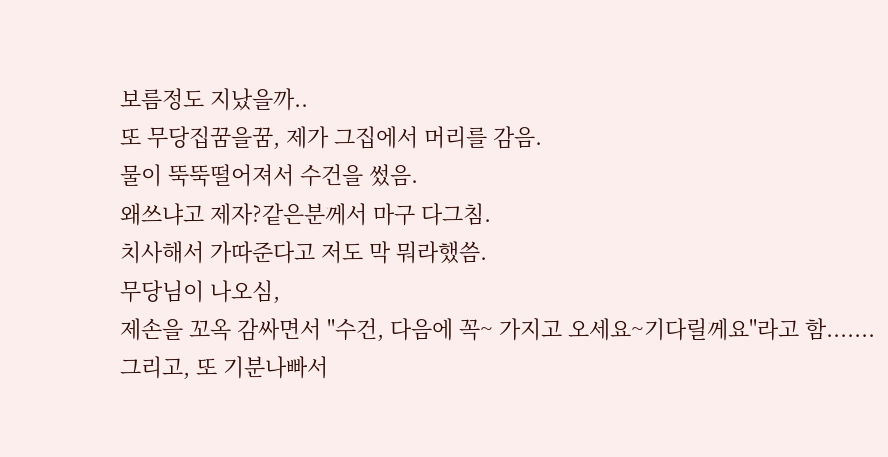보름정도 지났을까..
또 무당집꿈을꿈, 제가 그집에서 머리를 감음.
물이 뚝뚝떨어져서 수건을 썼음.
왜쓰냐고 제자?같은분께서 마구 다그침.
치사해서 가따준다고 저도 막 뭐라했씀.
무당님이 나오심,
제손을 꼬옥 감싸면서 "수건, 다음에 꼭~ 가지고 오세요~기다릴께요"라고 함.......
그리고, 또 기분나빠서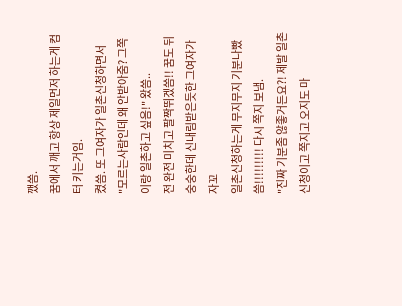깼씀.
꿈에서 깨고 항상 제일먼저 하는게 컴터 키는거임.
켰씀. 또 그여자가 일촌신청하면서
"모르는사람인데 왜 안받아줌? 그쪽이랑 일촌하고 싶음!" 왔씀..
전 완전 미치고 팔짝뛰겠씀!! 꿈도 뒤숭숭한데 신내림받은듯한 그여자가 자꼬
일촌신청하는게 무지무지 기분나빴씀!!!!!!!!! 다시 쪽지 보냄.
"진짜 기분좀 않좋거든요?! 제발 일촌신청이고 쪽지고 오지도 마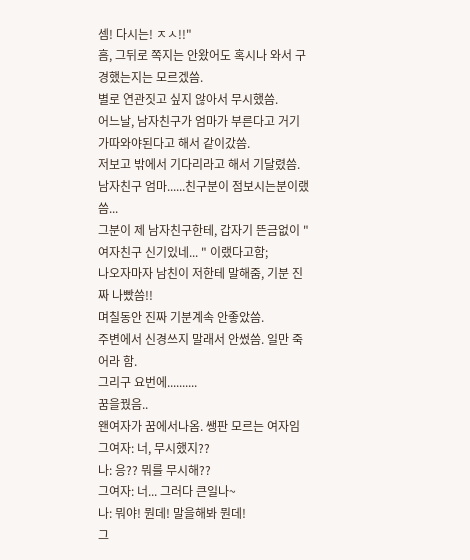셈! 다시는! ㅈㅅ!!"
흠, 그뒤로 쪽지는 안왔어도 혹시나 와서 구경했는지는 모르겠씀.
별로 연관짓고 싶지 않아서 무시했씀.
어느날, 남자친구가 엄마가 부른다고 거기 가따와야된다고 해서 같이갔씀.
저보고 밖에서 기다리라고 해서 기달렸씀.
남자친구 엄마......친구분이 점보시는분이랬씀...
그분이 제 남자친구한테, 갑자기 뜬금없이 " 여자친구 신기있네... " 이랬다고함;
나오자마자 남친이 저한테 말해줌, 기분 진짜 나빴씀!!
며칠동안 진짜 기분계속 안좋았씀.
주변에서 신경쓰지 말래서 안썼씀. 일만 죽어라 함.
그리구 요번에..........
꿈을꿨음..
왠여자가 꿈에서나옴. 쌩판 모르는 여자임
그여자: 너, 무시했지??
나: 응?? 뭐를 무시해??
그여자: 너... 그러다 큰일나~
나: 뭐야! 뭔데! 말을해봐 뭔데!
그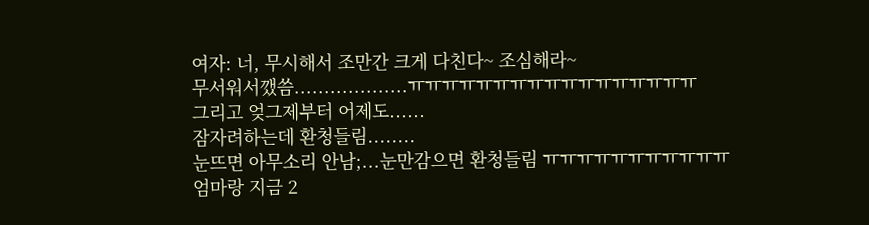여자: 너, 무시해서 조만간 크게 다친다~ 조심해라~
무서워서깼씀...................ㅠㅠㅠㅠㅠㅠㅠㅠㅠㅠㅠㅠㅠㅠㅠㅠㅠ
그리고 엊그제부터 어제도......
잠자려하는데 환청들림........
눈뜨면 아무소리 안남;...눈만감으면 환청들림 ㅠㅠㅠㅠㅠㅠㅠㅠㅠㅠㅠ
엄마랑 지금 2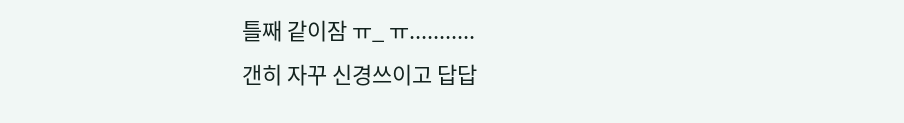틀째 같이잠 ㅠ_ ㅠ...........
갠히 자꾸 신경쓰이고 답답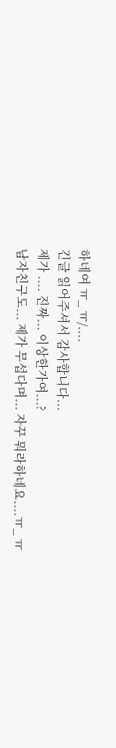하네여 ㅠ_ ㅠ/....
긴글 읽어주셔서 감사합니다...
제가 .... 진짜... 이상한가여...?
남자친구도... 제가 무섭다며... 자꾸 뭐라하네요....ㅠ_ ㅠ